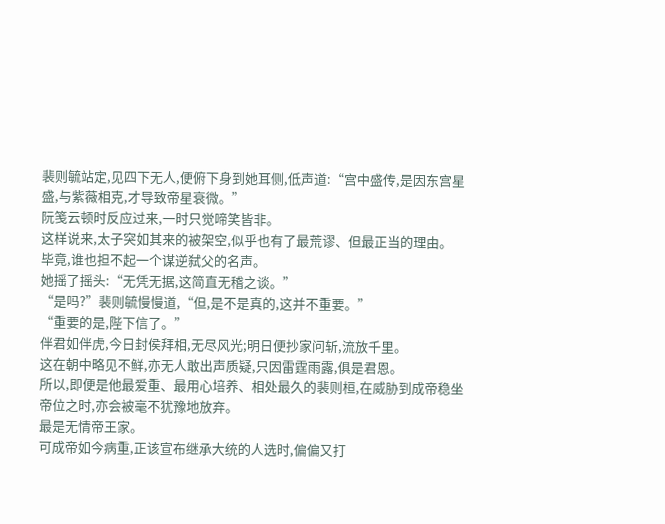裴则毓站定,见四下无人,便俯下身到她耳侧,低声道:“宫中盛传,是因东宫星盛,与紫薇相克,才导致帝星衰微。”
阮笺云顿时反应过来,一时只觉啼笑皆非。
这样说来,太子突如其来的被架空,似乎也有了最荒谬、但最正当的理由。
毕竟,谁也担不起一个谋逆弑父的名声。
她摇了摇头:“无凭无据,这简直无稽之谈。”
“是吗?”裴则毓慢慢道,“但,是不是真的,这并不重要。”
“重要的是,陛下信了。”
伴君如伴虎,今日封侯拜相,无尽风光;明日便抄家问斩,流放千里。
这在朝中略见不鲜,亦无人敢出声质疑,只因雷霆雨露,俱是君恩。
所以,即便是他最爱重、最用心培养、相处最久的裴则桓,在威胁到成帝稳坐帝位之时,亦会被毫不犹豫地放弃。
最是无情帝王家。
可成帝如今病重,正该宣布继承大统的人选时,偏偏又打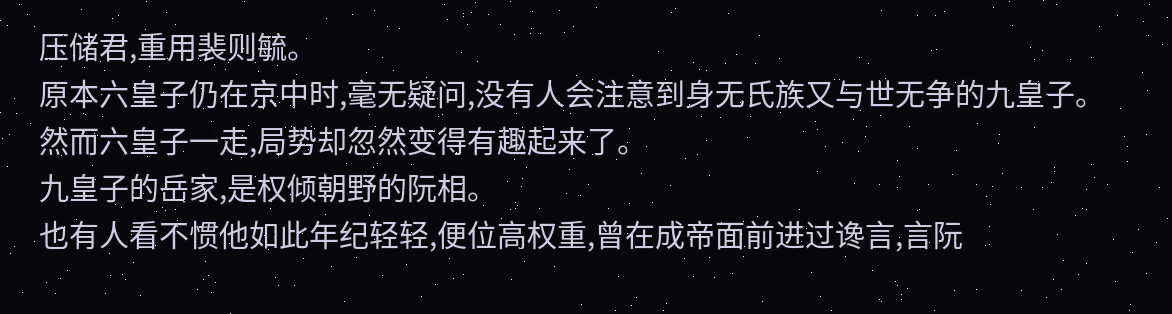压储君,重用裴则毓。
原本六皇子仍在京中时,毫无疑问,没有人会注意到身无氏族又与世无争的九皇子。
然而六皇子一走,局势却忽然变得有趣起来了。
九皇子的岳家,是权倾朝野的阮相。
也有人看不惯他如此年纪轻轻,便位高权重,曾在成帝面前进过谗言,言阮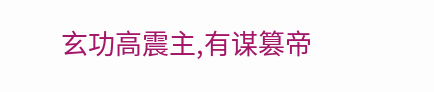玄功高震主,有谋篡帝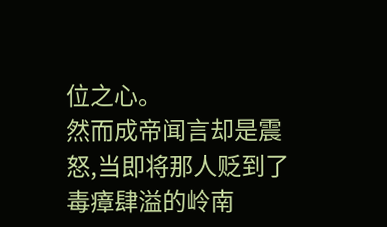位之心。
然而成帝闻言却是震怒,当即将那人贬到了毒瘴肆溢的岭南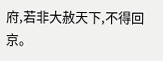府,若非大赦天下,不得回京。